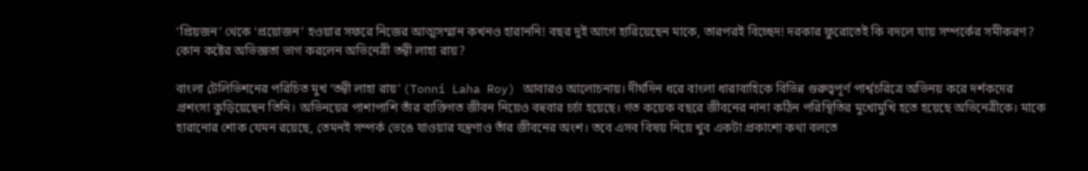‘প্রিয়জন’ থেকে ‘প্রয়োজন’ হওয়ার সফরে নিজের আত্মসম্মান কখনও হারাননি! বছর দুই আগে হারিয়েছেন মাকে, তারপরই বিচ্ছেদ! দরকার ফুরোতেই কি বদলে যায় সম্পর্কের সমীকরণ? কোন কষ্টের অভিজ্ঞতা ভাগ করলেন অভিনেত্রী তন্বী লাহা রায়?

বাংলা টেলিভিশনের পরিচিত মুখ ‘তন্বী লাহা রায়’ (Tonni Laha Roy) আবারও আলোচনায়। দীর্ঘদিন ধরে বাংলা ধারাবাহিকে বিভিন্ন গুরুত্বপূর্ণ পার্শ্বচরিত্রে অভিনয় করে দর্শকদের প্রশংসা কুড়িয়েছেন তিনি। অভিনয়ের পাশাপাশি তাঁর ব্যক্তিগত জীবন নিয়েও বহুবার চর্চা হয়েছে। গত কয়েক বছরে জীবনের নানা কঠিন পরিস্থিতির মুখোমুখি হতে হয়েছে অভিনেত্রীকে। মাকে হারানোর শোক যেমন রয়েছে, তেমনই সম্পর্ক ভেঙে যাওয়ার যন্ত্রণাও তাঁর জীবনের অংশ। তবে এসব বিষয় নিয়ে খুব একটা প্রকাশ্যে কথা বলতে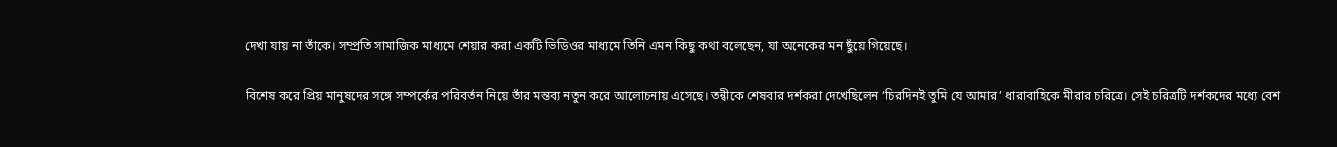দেখা যায় না তাঁকে। সম্প্রতি সামাজিক মাধ্যমে শেয়ার করা একটি ভিডিওর মাধ্যমে তিনি এমন কিছু কথা বলেছেন, যা অনেকের মন ছুঁয়ে গিয়েছে।

বিশেষ করে প্রিয় মানুষদের সঙ্গে সম্পর্কের পরিবর্তন নিয়ে তাঁর মন্তব্য নতুন করে আলোচনায় এসেছে। তন্বীকে শেষবার দর্শকরা দেখেছিলেন ‘চিরদিনই তুমি যে আমার’ ধারাবাহিকে মীরার চরিত্রে। সেই চরিত্রটি দর্শকদের মধ্যে বেশ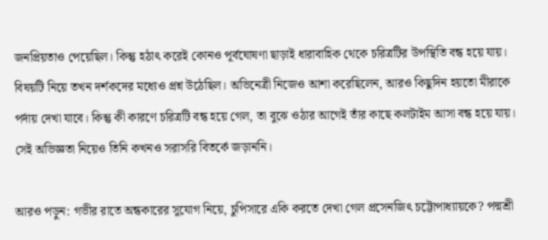জনপ্রিয়তাও পেয়েছিল। কিন্তু হঠাৎ করেই কোনও পূর্বঘোষণা ছাড়াই ধারাবাহিক থেকে চরিত্রটির উপস্থিতি বন্ধ হয়ে যায়। বিষয়টি নিয়ে তখন দর্শকদের মধ্যেও প্রশ্ন উঠেছিল। অভিনেত্রী নিজেও আশা করেছিলেন, আরও কিছুদিন হয়তো মীরাকে পর্দায় দেখা যাবে। কিন্তু কী কারণে চরিত্রটি বন্ধ হয়ে গেল, তা বুঝে ওঠার আগেই তাঁর কাছে কলটাইম আসা বন্ধ হয়ে যায়। সেই অভিজ্ঞতা নিয়েও তিনি কখনও সরাসরি বিতর্কে জড়াননি।

আরও পড়ুন: গভীর রাতে অন্ধকারের সুযোগ নিয়ে, চুপিসারে একি করতে দেখা গেল প্রসেনজিৎ চট্টোপাধ্যায়কে? পদ্মশ্রী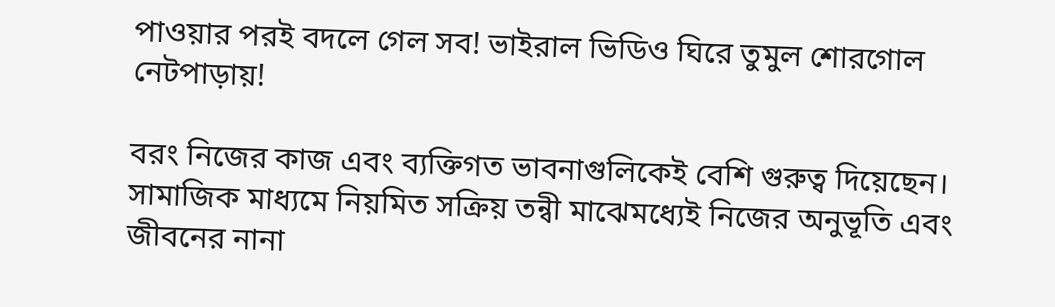পাওয়ার পরই বদলে গেল সব! ভাইরাল ভিডিও ঘিরে তুমুল শোরগোল নেটপাড়ায়!

বরং নিজের কাজ এবং ব্যক্তিগত ভাবনাগুলিকেই বেশি গুরুত্ব দিয়েছেন। সামাজিক মাধ্যমে নিয়মিত সক্রিয় তন্বী মাঝেমধ্যেই নিজের অনুভূতি এবং জীবনের নানা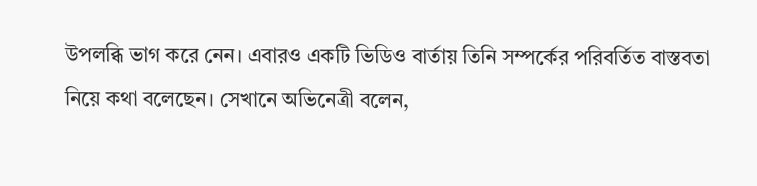উপলব্ধি ভাগ করে নেন। এবারও একটি ভিডিও বার্তায় তিনি সম্পর্কের পরিবর্তিত বাস্তবতা নিয়ে কথা বলেছেন। সেখানে অভিনেত্রী বলেন,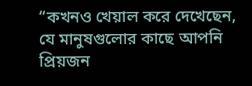“কখনও খেয়াল করে দেখেছেন, যে মানুষগুলোর কাছে আপনি প্রিয়জন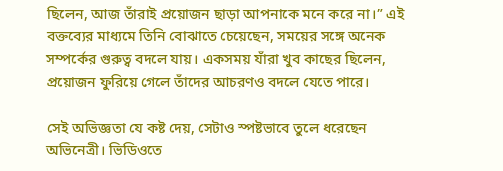ছিলেন, আজ তাঁরাই প্রয়োজন ছাড়া আপনাকে মনে করে না।” এই বক্তব্যের মাধ্যমে তিনি বোঝাতে চেয়েছেন, সময়ের সঙ্গে অনেক সম্পর্কের গুরুত্ব বদলে যায়। একসময় যাঁরা খুব কাছের ছিলেন, প্রয়োজন ফুরিয়ে গেলে তাঁদের আচরণও বদলে যেতে পারে।

সেই অভিজ্ঞতা যে কষ্ট দেয়, সেটাও স্পষ্টভাবে তুলে ধরেছেন অভিনেত্রী। ভিডিওতে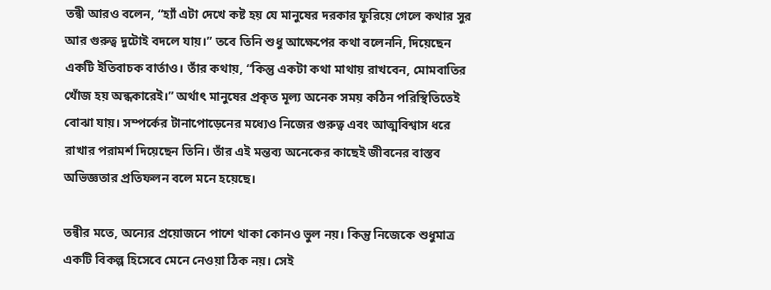তন্বী আরও বলেন, “হ্যাঁ এটা দেখে কষ্ট হয় যে মানুষের দরকার ফুরিয়ে গেলে কথার সুর আর গুরুত্ব দুটোই বদলে যায়।” তবে তিনি শুধু আক্ষেপের কথা বলেননি, দিয়েছেন একটি ইতিবাচক বার্তাও। তাঁর কথায়, “কিন্তু একটা কথা মাথায় রাখবেন, মোমবাতির খোঁজ হয় অন্ধকারেই।” অর্থাৎ মানুষের প্রকৃত মূল্য অনেক সময় কঠিন পরিস্থিতিতেই বোঝা যায়। সম্পর্কের টানাপোড়েনের মধ্যেও নিজের গুরুত্ব এবং আত্মবিশ্বাস ধরে রাখার পরামর্শ দিয়েছেন তিনি। তাঁর এই মন্তব্য অনেকের কাছেই জীবনের বাস্তব অভিজ্ঞতার প্রতিফলন বলে মনে হয়েছে।

তন্বীর মতে, অন্যের প্রয়োজনে পাশে থাকা কোনও ভুল নয়। কিন্তু নিজেকে শুধুমাত্র একটি বিকল্প হিসেবে মেনে নেওয়া ঠিক নয়। সেই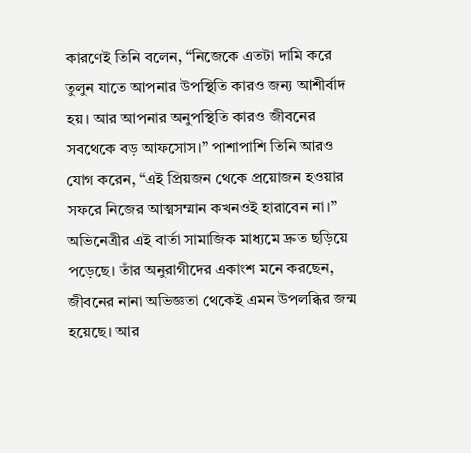কারণেই তিনি বলেন, “নিজেকে এতটা দামি করে তুলুন যাতে আপনার উপস্থিতি কারও জন্য আশীর্বাদ হয়। আর আপনার অনুপস্থিতি কারও জীবনের সবথেকে বড় আফসোস।” পাশাপাশি তিনি আরও যোগ করেন, “এই প্রিয়জন থেকে প্রয়োজন হওয়ার সফরে নিজের আত্মসম্মান কখনওই হারাবেন না।” অভিনেত্রীর এই বার্তা সামাজিক মাধ্যমে দ্রুত ছড়িয়ে পড়েছে। তাঁর অনুরাগীদের একাংশ মনে করছেন, জীবনের নানা অভিজ্ঞতা থেকেই এমন উপলব্ধির জন্ম হয়েছে। আর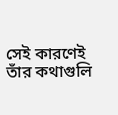সেই কারণেই তাঁর কথাগুলি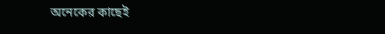অনেকের কাছেই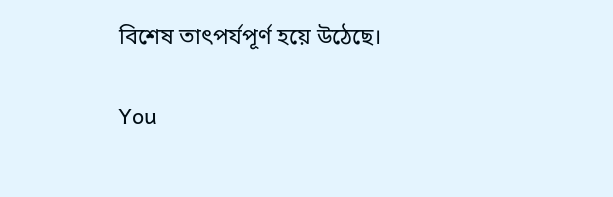বিশেষ তাৎপর্যপূর্ণ হয়ে উঠেছে।

You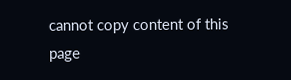cannot copy content of this page